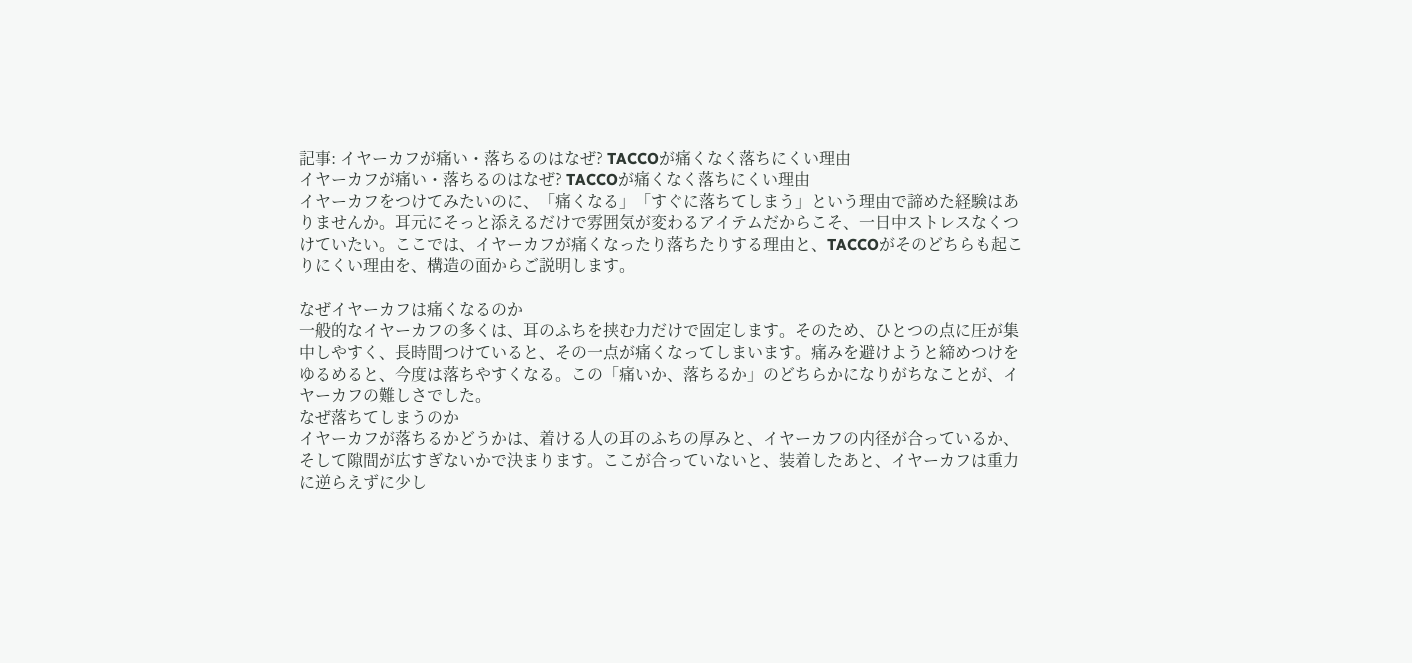記事: イヤーカフが痛い・落ちるのはなぜ? TACCOが痛くなく落ちにくい理由
イヤーカフが痛い・落ちるのはなぜ? TACCOが痛くなく落ちにくい理由
イヤーカフをつけてみたいのに、「痛くなる」「すぐに落ちてしまう」という理由で諦めた経験はありませんか。耳元にそっと添えるだけで雰囲気が変わるアイテムだからこそ、一日中ストレスなくつけていたい。ここでは、イヤーカフが痛くなったり落ちたりする理由と、TACCOがそのどちらも起こりにくい理由を、構造の面からご説明します。

なぜイヤーカフは痛くなるのか
一般的なイヤーカフの多くは、耳のふちを挟む力だけで固定します。そのため、ひとつの点に圧が集中しやすく、長時間つけていると、その一点が痛くなってしまいます。痛みを避けようと締めつけをゆるめると、今度は落ちやすくなる。この「痛いか、落ちるか」のどちらかになりがちなことが、イヤーカフの難しさでした。
なぜ落ちてしまうのか
イヤーカフが落ちるかどうかは、着ける人の耳のふちの厚みと、イヤーカフの内径が合っているか、そして隙間が広すぎないかで決まります。ここが合っていないと、装着したあと、イヤーカフは重力に逆らえずに少し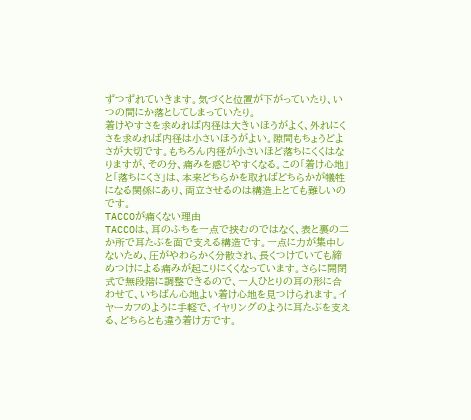ずつずれていきます。気づくと位置が下がっていたり、いつの間にか落としてしまっていたり。
着けやすさを求めれば内径は大きいほうがよく、外れにくさを求めれば内径は小さいほうがよい。隙間もちょうどよさが大切です。もちろん内径が小さいほど落ちにくくはなりますが、その分、痛みを感じやすくなる。この「着け心地」と「落ちにくさ」は、本来どちらかを取ればどちらかが犠牲になる関係にあり、両立させるのは構造上とても難しいのです。
TACCOが痛くない理由
TACCOは、耳のふちを一点で挟むのではなく、表と裏の二か所で耳たぶを面で支える構造です。一点に力が集中しないため、圧がやわらかく分散され、長くつけていても締めつけによる痛みが起こりにくくなっています。さらに開閉式で無段階に調整できるので、一人ひとりの耳の形に合わせて、いちばん心地よい着け心地を見つけられます。イヤーカフのように手軽で、イヤリングのように耳たぶを支える、どちらとも違う着け方です。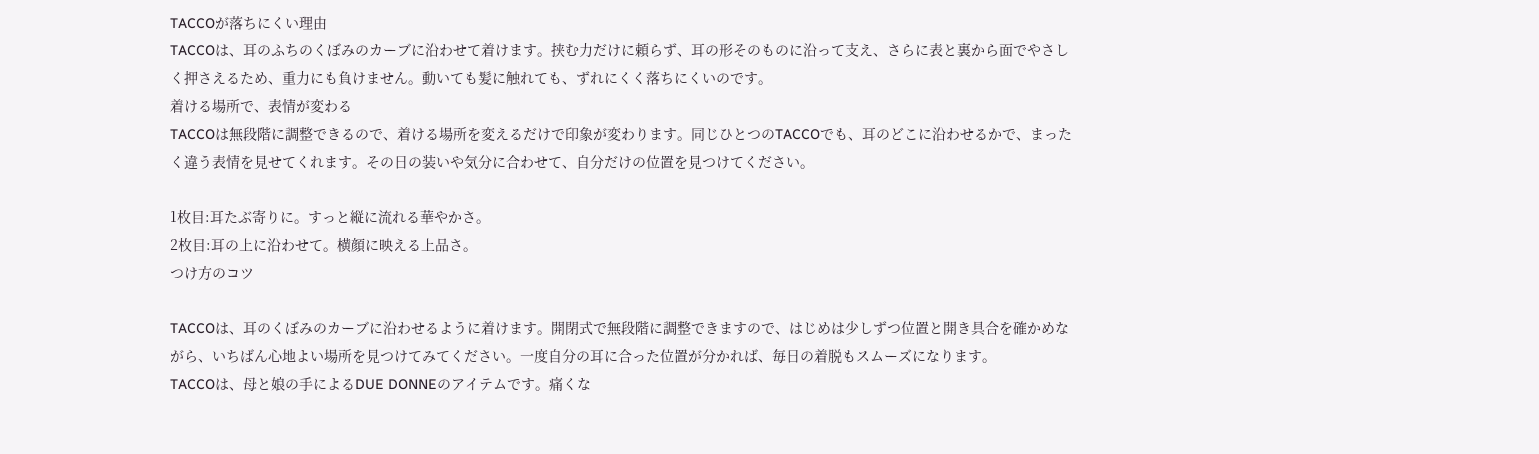TACCOが落ちにくい理由
TACCOは、耳のふちのくぼみのカーブに沿わせて着けます。挟む力だけに頼らず、耳の形そのものに沿って支え、さらに表と裏から面でやさしく押さえるため、重力にも負けません。動いても髪に触れても、ずれにくく落ちにくいのです。
着ける場所で、表情が変わる
TACCOは無段階に調整できるので、着ける場所を変えるだけで印象が変わります。同じひとつのTACCOでも、耳のどこに沿わせるかで、まったく違う表情を見せてくれます。その日の装いや気分に合わせて、自分だけの位置を見つけてください。

1枚目:耳たぶ寄りに。すっと縦に流れる華やかさ。
2枚目:耳の上に沿わせて。横顔に映える上品さ。
つけ方のコツ

TACCOは、耳のくぼみのカーブに沿わせるように着けます。開閉式で無段階に調整できますので、はじめは少しずつ位置と開き具合を確かめながら、いちばん心地よい場所を見つけてみてください。一度自分の耳に合った位置が分かれば、毎日の着脱もスムーズになります。
TACCOは、母と娘の手によるDUE DONNEのアイテムです。痛くな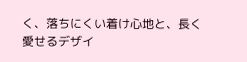く、落ちにくい着け心地と、長く愛せるデザイ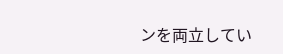ンを両立してい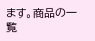ます。商品の一覧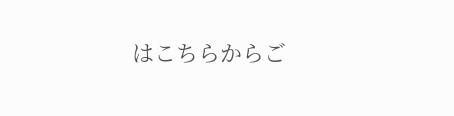はこちらからご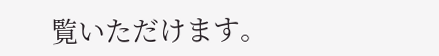覧いただけます。